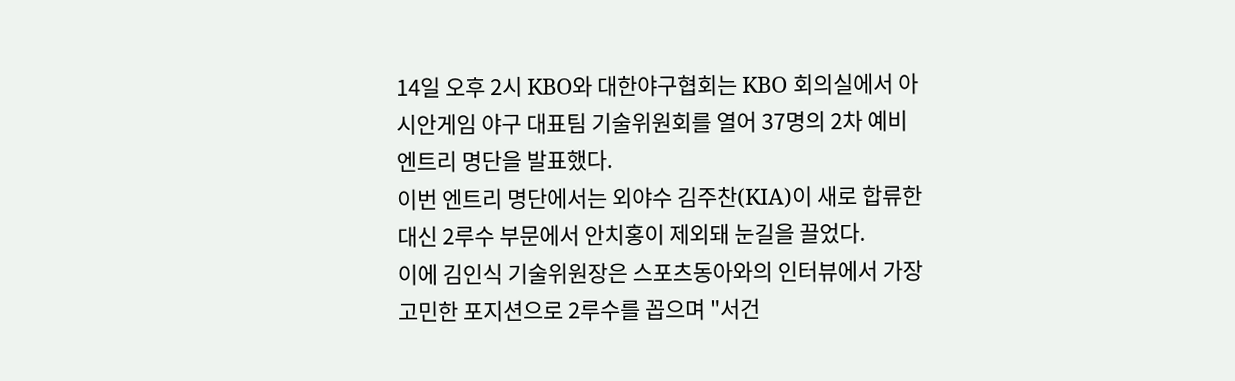14일 오후 2시 KBO와 대한야구협회는 KBO 회의실에서 아시안게임 야구 대표팀 기술위원회를 열어 37명의 2차 예비 엔트리 명단을 발표했다.
이번 엔트리 명단에서는 외야수 김주찬(KIA)이 새로 합류한 대신 2루수 부문에서 안치홍이 제외돼 눈길을 끌었다.
이에 김인식 기술위원장은 스포츠동아와의 인터뷰에서 가장 고민한 포지션으로 2루수를 꼽으며 "서건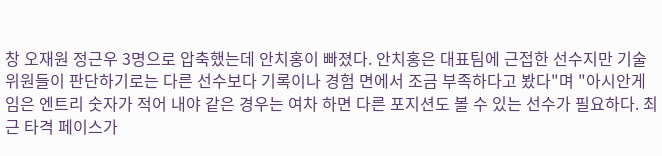창 오재원 정근우 3명으로 압축했는데 안치홍이 빠졌다. 안치홍은 대표팀에 근접한 선수지만 기술위원들이 판단하기로는 다른 선수보다 기록이나 경험 면에서 조금 부족하다고 봤다"며 "아시안게임은 엔트리 숫자가 적어 내야 같은 경우는 여차 하면 다른 포지션도 볼 수 있는 선수가 필요하다. 최근 타격 페이스가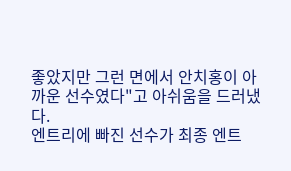좋았지만 그런 면에서 안치홍이 아까운 선수였다"고 아쉬움을 드러냈다.
엔트리에 빠진 선수가 최종 엔트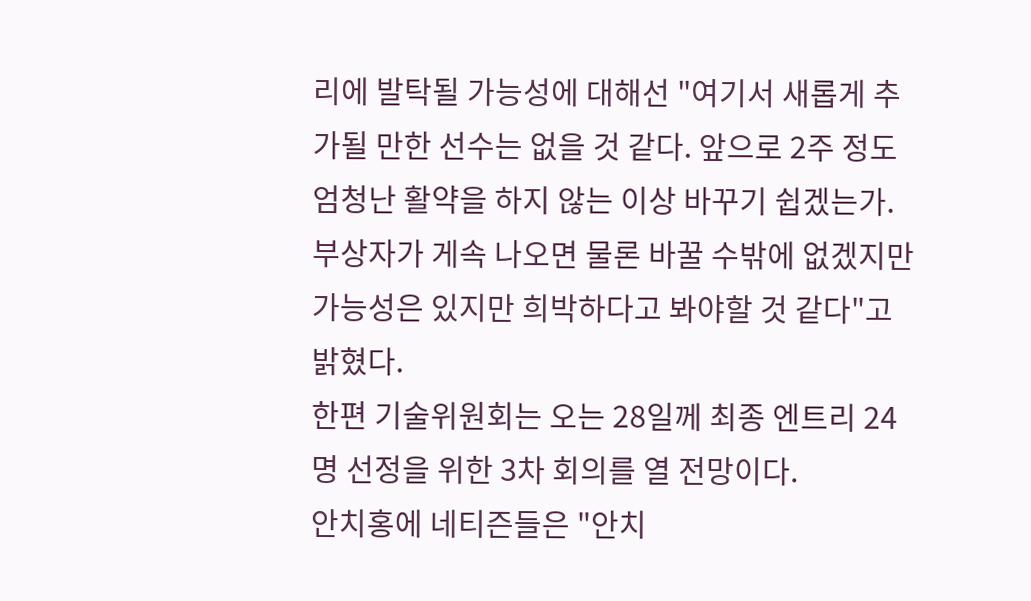리에 발탁될 가능성에 대해선 "여기서 새롭게 추가될 만한 선수는 없을 것 같다. 앞으로 2주 정도 엄청난 활약을 하지 않는 이상 바꾸기 쉽겠는가. 부상자가 게속 나오면 물론 바꿀 수밖에 없겠지만 가능성은 있지만 희박하다고 봐야할 것 같다"고 밝혔다.
한편 기술위원회는 오는 28일께 최종 엔트리 24명 선정을 위한 3차 회의를 열 전망이다.
안치홍에 네티즌들은 "안치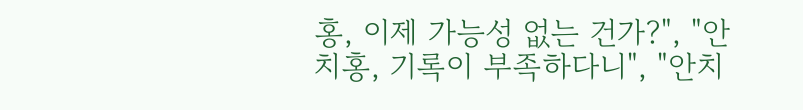홍, 이제 가능성 없는 건가?", "안치홍, 기록이 부족하다니", "안치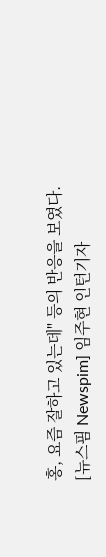홍, 요즘 잘하고 있는데" 등의 반응을 보였다.
[뉴스핌 Newspim] 임주현 인턴기자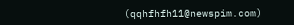(qqhfhfh11@newspim.com)